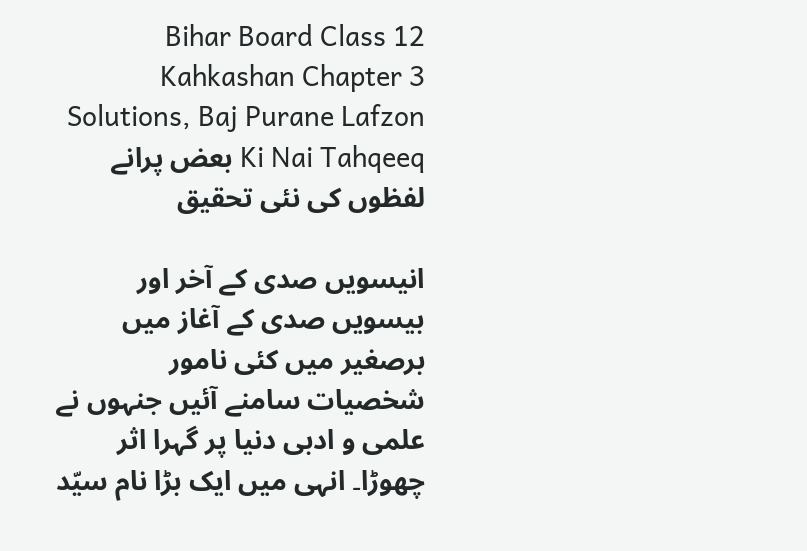Bihar Board Class 12 Kahkashan Chapter 3 Solutions, Baj Purane Lafzon Ki Nai Tahqeeq بعض پرانے لفظوں کی نئی تحقیق

انیسویں صدی کے آخر اور بیسویں صدی کے آغاز میں برصغیر میں کئی نامور شخصیات سامنے آئیں جنہوں نے علمی و ادبی دنیا پر گہرا اثر چھوڑا۔ انہی میں ایک بڑا نام سیّد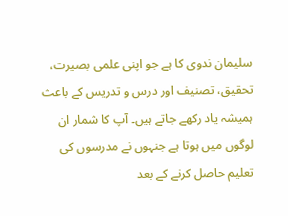سلیمان ندوی کا ہے جو اپنی علمی بصیرت، تحقیق، تصنیف اور درس و تدریس کے باعث ہمیشہ یاد رکھے جاتے ہیں۔ آپ کا شمار ان لوگوں میں ہوتا ہے جنہوں نے مدرسوں کی تعلیم حاصل کرنے کے بعد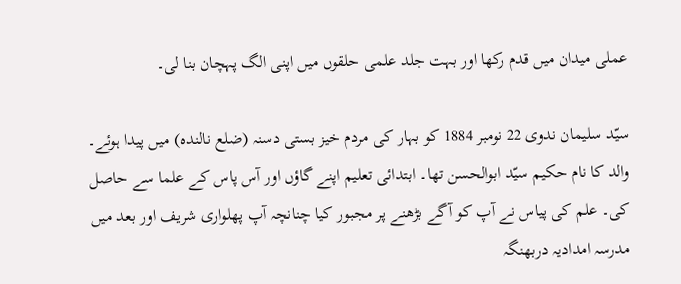عملی میدان میں قدم رکھا اور بہت جلد علمی حلقوں میں اپنی الگ پہچان بنا لی۔

سیّد سلیمان ندوی 22 نومبر 1884 کو بہار کی مردم خیز بستی دسنہ (ضلع نالندہ) میں پیدا ہوئے۔ والد کا نام حکیم سیّد ابوالحسن تھا۔ ابتدائی تعلیم اپنے گاؤں اور آس پاس کے علما سے حاصل کی۔ علم کی پیاس نے آپ کو آگے بڑھنے پر مجبور کیا چنانچہ آپ پھلواری شریف اور بعد میں مدرسہ امدادیہ دربھنگہ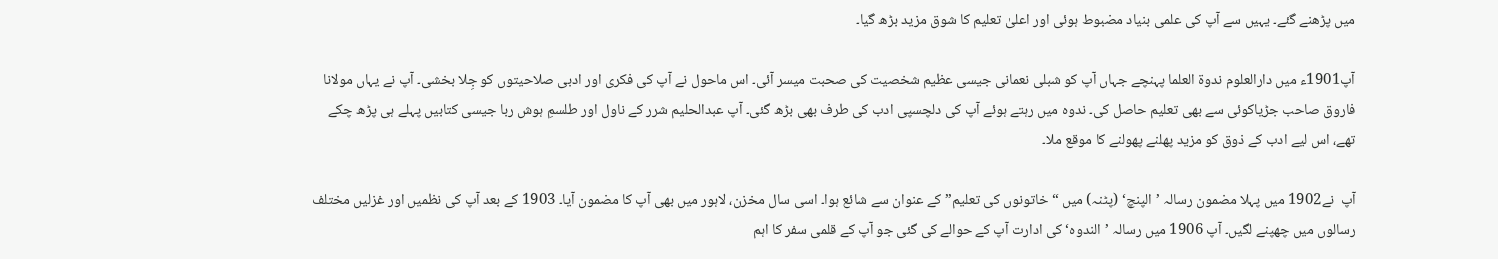میں پڑھنے گئے۔ یہیں سے آپ کی علمی بنیاد مضبوط ہوئی اور اعلیٰ تعلیم کا شوق مزید بڑھ گیا۔

آپ1901ء میں دارالعلوم ندوۃ العلما پہنچے جہاں آپ کو شبلی نعمانی جیسی عظیم شخصیت کی صحبت میسر آئی۔ اس ماحول نے آپ کی فکری اور ادبی صلاحیتوں کو جِلا بخشی۔ آپ نے یہاں مولانا فاروق صاحب جڑیاکوئی سے بھی تعلیم حاصل کی۔ ندوہ میں رہتے ہوئے آپ کی دلچسپی ادب کی طرف بھی بڑھ گئی۔ آپ عبدالحلیم شرر کے ناول اور طلسمِ ہوش ربا جیسی کتابیں پہلے ہی پڑھ چکے تھے، اس لیے ادب کے ذوق کو مزید پھلنے پھولنے کا موقع ملا۔

آپ  نے1902 میں پہلا مضمون رسالہ ’الپنچ‘ (پٹنہ) میں “خاتونوں کی تعلیم” کے عنوان سے شائع ہوا۔ اسی سال مخزن، لاہور میں بھی آپ کا مضمون آیا۔ 1903 کے بعد آپ کی نظمیں اور غزلیں مختلف رسالوں میں چھپنے لگیں۔ آپ 1906 میں رسالہ ’الندوہ‘کی ادارت آپ کے حوالے کی گئی جو آپ کے قلمی سفر کا اہم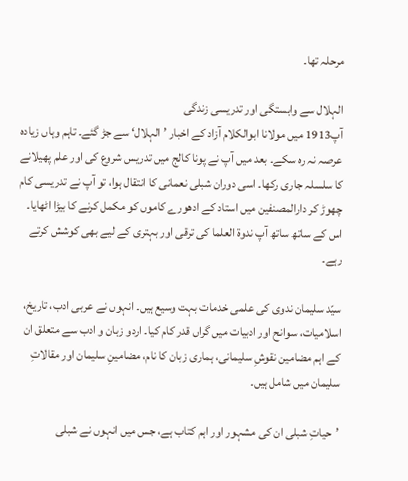مرحلہ تھا۔

الہلال سے وابستگی اور تدریسی زندگی
آپ1913 میں مولانا ابوالکلام آزاد کے اخبار ’الہلال‘ سے جڑ گئے۔ تاہم وہاں زیادہ عرصہ نہ رہ سکے۔ بعد میں آپ نے پونا کالج میں تدریس شروع کی اور علم پھیلانے کا سلسلہ جاری رکھا۔ اسی دوران شبلی نعمانی کا انتقال ہوا، تو آپ نے تدریسی کام چھوڑ کر دارالمصنفین میں استاد کے ادھورے کاموں کو مکمل کرنے کا بیڑا اٹھایا۔ اس کے ساتھ ساتھ آپ ندوۃ العلما کی ترقی اور بہتری کے لیے بھی کوشش کرتے رہے۔

سیّد سلیمان ندوی کی علمی خدمات بہت وسیع ہیں۔ انہوں نے عربی ادب، تاریخ، اسلامیات، سوانح اور ادبیات میں گراں قدر کام کیا۔ اردو زبان و ادب سے متعلق ان کے اہم مضامین نقوشِ سلیمانی، ہماری زبان کا نام، مضامینِ سلیمان اور مقالاتِ سلیمان میں شامل ہیں۔

’حیاتِ شبلی ان کی مشہور اور اہم کتاب ہے، جس میں انہوں نے شبلی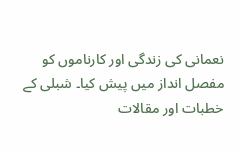نعمانی کی زندگی اور کارناموں کو مفصل انداز میں پیش کیا۔ شبلی کے خطبات اور مقالات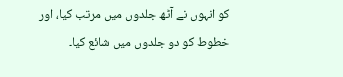کو انہوں نے آٹھ جلدوں میں مرتب کیا، اور خطوط کو دو جلدوں میں شائع کیا۔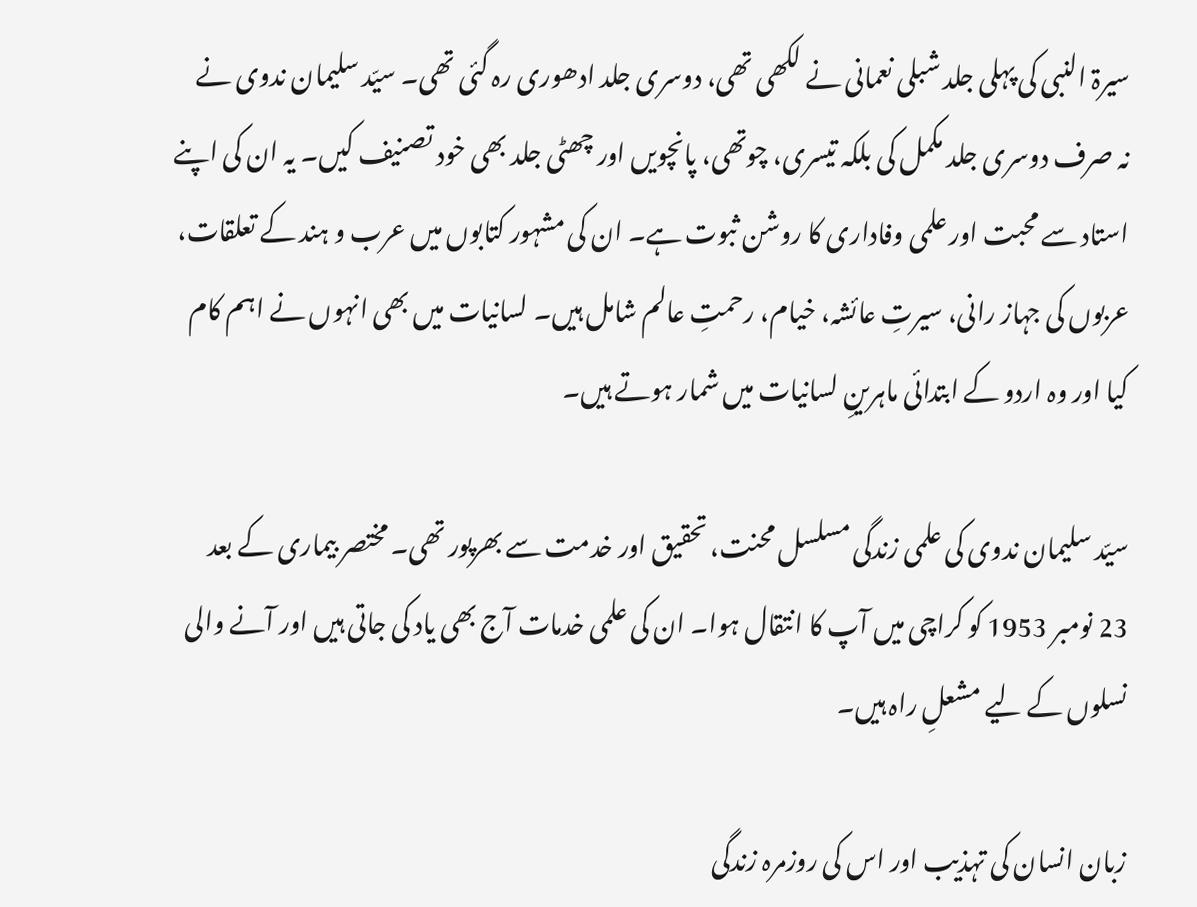سیرۃ النبی کی پہلی جلد شبلی نعمانی نے لکھی تھی، دوسری جلد ادھوری رہ گئی تھی۔ سیّد سلیمان ندوی نے نہ صرف دوسری جلد مکمل کی بلکہ تیسری، چوتھی، پانچویں اور چھٹی جلد بھی خود تصنیف کیں۔ یہ ان کی اپنے استاد سے محبت اور علمی وفاداری کا روشن ثبوت ہے۔ ان کی مشہور کتابوں میں عرب و ہند کے تعلقات، عربوں کی جہاز رانی، سیرتِ عائشہ، خیام، رحمتِ عالم شامل ہیں۔ لسانیات میں بھی انہوں نے اہم کام کیا اور وہ اردو کے ابتدائی ماہرینِ لسانیات میں شمار ہوتے ہیں۔

سیّد سلیمان ندوی کی علمی زندگی مسلسل محنت، تحقیق اور خدمت سے بھرپور تھی۔ مختصر بیماری کے بعد 23 نومبر 1953 کو کراچی میں آپ کا انتقال ہوا۔ ان کی علمی خدمات آج بھی یاد کی جاتی ہیں اور آنے والی نسلوں کے لیے مشعلِ راہ ہیں۔

زبان انسان کی تہذیب اور اس کی روزمرہ زندگی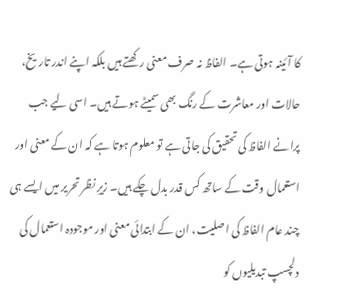کا آئینہ ہوتی ہے۔ الفاظ نہ صرف معنی رکھتے ہیں بلکہ اپنے اندر تاریخ، حالات اور معاشرت کے رنگ بھی سمیٹے ہوتے ہیں۔ اسی لیے جب پرانے الفاظ کی تحقیق کی جاتی ہے تو معلوم ہوتا ہے کہ ان کے معنی اور استعمال وقت کے ساتھ کس قدر بدل چکے ہیں۔ زیرِ نظر تحریر میں ایسے ہی چند عام الفاظ کی اصلیت، ان کے ابتدائی معنی اور موجودہ استعمال کی دلچسپ تبدیلیوں کو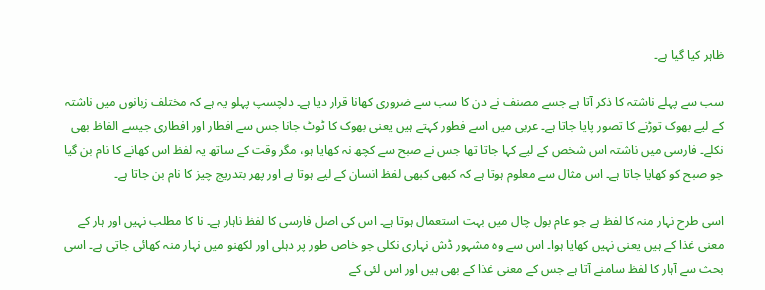ظاہر کیا گیا ہے۔

سب سے پہلے ناشتہ کا ذکر آتا ہے جسے مصنف نے دن کا سب سے ضروری کھانا قرار دیا ہے۔ دلچسپ پہلو یہ ہے کہ مختلف زبانوں میں ناشتہ کے لیے بھوک توڑنے کا تصور پایا جاتا ہے۔ عربی میں اسے فطور کہتے ہیں یعنی بھوک کا ٹوٹ جانا جس سے افطار اور افطاری جیسے الفاظ بھی نکلے۔ فارسی میں ناشتہ اس شخص کے لیے کہا جاتا تھا جس نے صبح سے کچھ نہ کھایا ہو، مگر وقت کے ساتھ یہ لفظ اس کھانے کا نام بن گیا جو صبح کو کھایا جاتا ہے۔ اس مثال سے معلوم ہوتا ہے کہ کبھی کبھی لفظ انسان کے لیے ہوتا ہے اور پھر بتدریج چیز کا نام بن جاتا ہے۔

اسی طرح نہار منہ کا لفظ ہے جو عام بول چال میں بہت استعمال ہوتا ہے۔ اس کی اصل فارسی کا لفظ ناہار ہے۔ نا کا مطلب نہیں اور ہار کے معنی غذا کے ہیں یعنی نہیں کھایا ہوا۔ اس سے وہ مشہور ڈش نہاری نکلی جو خاص طور پر دہلی اور لکھنو میں نہار منہ کھائی جاتی ہے۔ اسی بحث سے آہار کا لفظ سامنے آتا ہے جس کے معنی غذا کے بھی ہیں اور اس لئی کے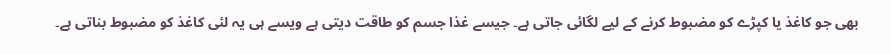بھی جو کاغذ یا کپڑے کو مضبوط کرنے کے لیے لگائی جاتی ہے۔ جیسے غذا جسم کو طاقت دیتی ہے ویسے ہی یہ لئی کاغذ کو مضبوط بناتی ہے۔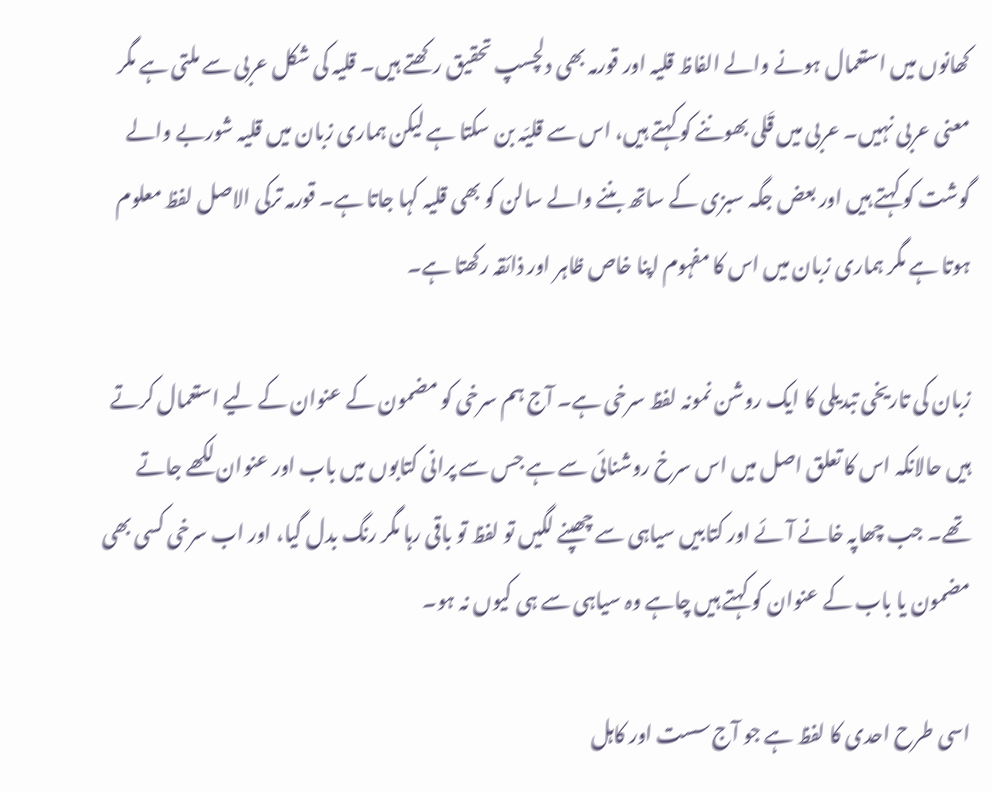کھانوں میں استعمال ہونے والے الفاظ قلیہ اور قورمہ بھی دلچسپ تحقیق رکھتے ہیں۔ قلیہ کی شکل عربی سے ملتی ہے مگر معنی عربی نہیں۔ عربی میں قَلی بھوننے کو کہتے ہیں، اس سے قلیّہ بن سکتا ہے لیکن ہماری زبان میں قلیہ شوربے والے گوشت کو کہتے ہیں اور بعض جگہ سبزی کے ساتھ بننے والے سالن کو بھی قلیہ کہا جاتا ہے۔ قورمہ ترکی الاصل لفظ معلوم ہوتا ہے مگر ہماری زبان میں اس کا مفہوم اپنا خاص ظاہر اور ذائقہ رکھتا ہے۔

زبان کی تاریخی تبدیلی کا ایک روشن نمونہ لفظ سرخی ہے۔ آج ہم سرخی کو مضمون کے عنوان کے لیے استعمال کرتے ہیں حالانکہ اس کا تعلق اصل میں اس سرخ روشنائی سے ہے جس سے پرانی کتابوں میں باب اور عنوان لکھے جاتے تھے۔ جب چھاپہ خانے آئے اور کتابیں سیاہی سے چھپنے لگیں تو لفظ تو باقی رہا مگر رنگ بدل گیا، اور اب سرخی کسی بھی مضمون یا باب کے عنوان کو کہتے ہیں چاہے وہ سیاہی سے ہی کیوں نہ ہو۔

اسی طرح احدی کا لفظ ہے جو آج سست اور کاہل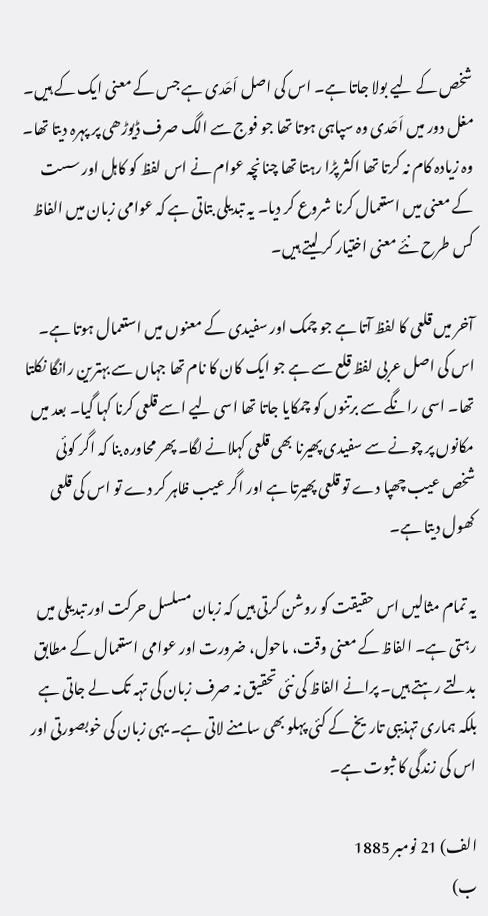شخص کے لیے بولا جاتا ہے۔ اس کی اصل اَحَدی ہے جس کے معنی ایک کے ہیں۔ مغل دور میں اَحَدی وہ سپاہی ہوتا تھا جو فوج سے الگ صرف ڈیوڑھی پر پہرہ دیتا تھا۔ وہ زیادہ کام نہ کرتا تھا اکثر پڑا رہتا تھا چنانچہ عوام نے اس لفظ کو کاہل اور سست کے معنی میں استعمال کرنا شروع کر دیا۔ یہ تبدیلی بتاتی ہے کہ عوامی زبان میں الفاظ کس طرح نئے معنی اختیار کر لیتے ہیں۔

آخر میں قلعی کا لفظ آتا ہے جو چمک اور سفیدی کے معنوں میں استعمال ہوتا ہے۔ اس کی اصل عربی لفظ قلع سے ہے جو ایک کان کا نام تھا جہاں سے بہترین رانگا نکلتا تھا۔ اسی رانگے سے برتنوں کو چمکایا جاتا تھا اسی لیے اسے قلعی کرنا کہا گیا۔ بعد میں مکانوں پر چونے سے سفیدی پھیرنا بھی قلعی کہلانے لگا۔ پھر محاورہ بنا کہ اگر کوئی شخص عیب چھپا دے تو قلعی پھیرتا ہے اور اگر عیب ظاہر کر دے تو اس کی قلعی کھول دیتا ہے۔

یہ تمام مثالیں اس حقیقت کو روشن کرتی ہیں کہ زبان مسلسل حرکت اور تبدیلی میں رہتی ہے۔ الفاظ کے معنی وقت، ماحول، ضرورت اور عوامی استعمال کے مطابق بدلتے رہتے ہیں۔ پرانے الفاظ کی نئی تحقیق نہ صرف زبان کی تہہ تک لے جاتی ہے بلکہ ہماری تہذیبی تاریخ کے کئی پہلو بھی سامنے لاتی ہے۔ یہی زبان کی خوبصورتی اور اس کی زندگی کا ثبوت ہے۔

الف) 21 نومبر 1885
ب)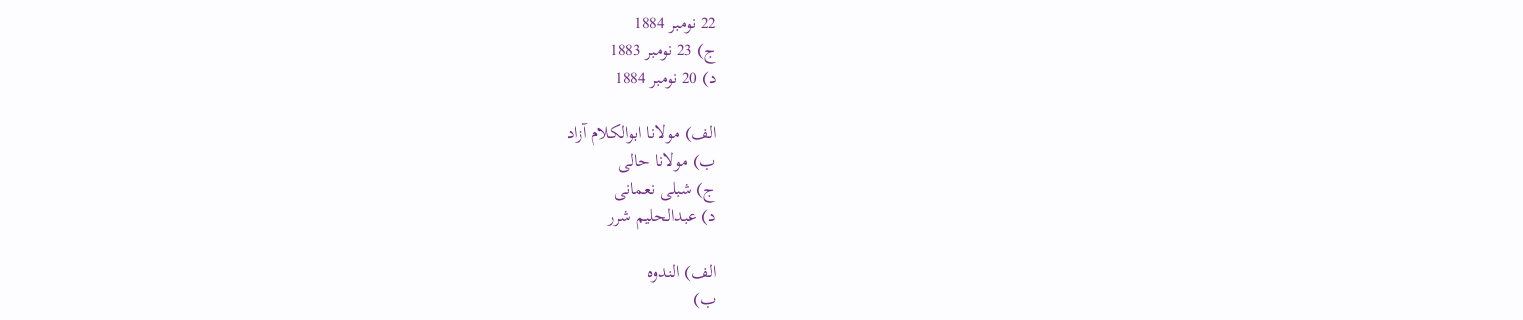22 نومبر 1884
ج) 23 نومبر 1883
د) 20 نومبر 1884

الف) مولانا ابوالکلام آزاد
ب) مولانا حالی
ج) شبلی نعمانی
د) عبدالحلیم شرر

الف) الندوہ
ب)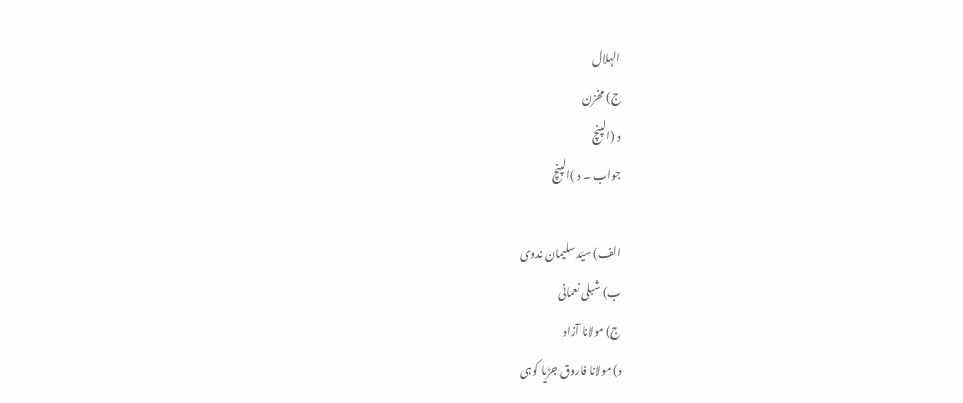الہلال
ج) مخزن
د (الپنچ
جواب ۔ د )الپنچ

الف) سیّد سلیمان ندوی
ب) شبلی نعمانی
ج) مولانا آزاد
د) مولانا فاروق جڑیا کوہی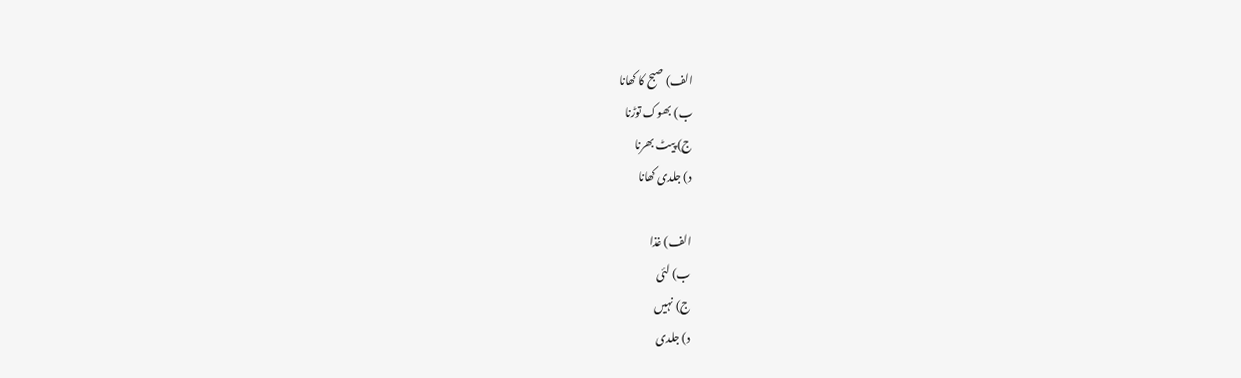الف) صبح کا کھانا
ب) بھوک توڑنا
ج) پیٹ بھرنا
د) جلدی کھانا

الف) غذا
ب) لئی
ج) نہیں
د) جلدی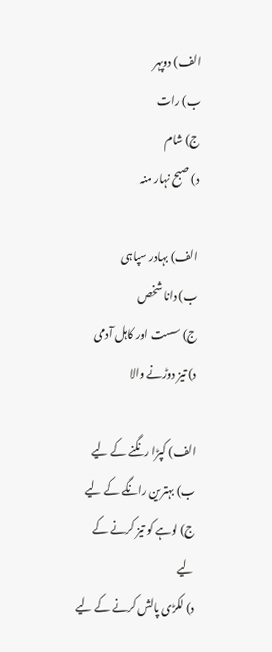الف) دوپہر
ب) رات
ج) شام
د) صبح نہار منہ

الف) بہادر سپاہی
ب) دانا شخص
ج) سست اور کاہل آدمی
د) تیز دوڑنے والا

الف) کپڑا رنگنے کے لیے
ب) بہترین رانگے کے لیے
ج) لوہے کو تیز کرنے کے لیے
د) لکڑی پالش کرنے کے لیے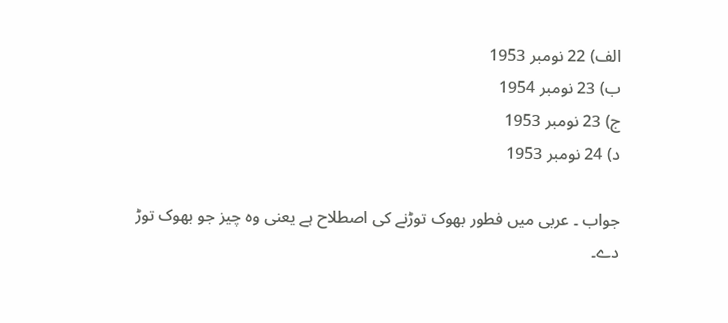الف) 22 نومبر 1953
ب) 23 نومبر 1954
ج) 23 نومبر 1953
د) 24 نومبر 1953

جواب ۔ عربی میں فطور بھوک توڑنے کی اصطلاح ہے یعنی وہ چیز جو بھوک توڑ دے۔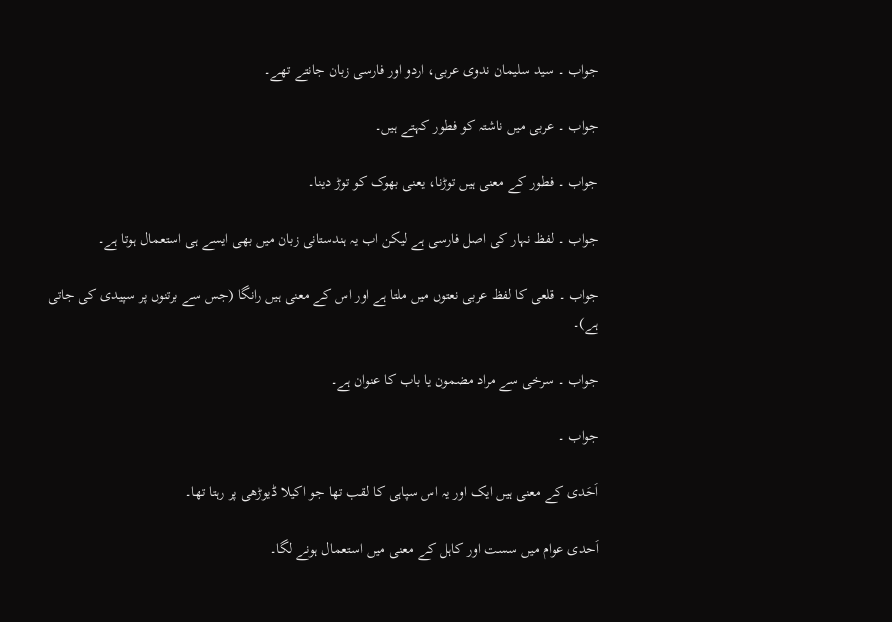جواب ۔ سید سلیمان ندوی عربی، اردو اور فارسی زبان جانتے تھے۔

جواب ۔ عربی میں ناشتہ کو فطور کہتے ہیں۔

جواب ۔ فطور کے معنی ہیں توڑنا، یعنی بھوک کو توڑ دینا۔

جواب ۔ لفظ نہار کی اصل فارسی ہے لیکن اب یہ ہندستانی زبان میں بھی ایسے ہی استعمال ہوتا ہے۔

جواب ۔ قلعی کا لفظ عربی نعتوں میں ملتا ہے اور اس کے معنی ہیں رانگا (جس سے برتنوں پر سپیدی کی جاتی ہے)۔

جواب ۔ سرخی سے مراد مضمون یا باب کا عنوان ہے۔

جواب ۔

اَحَدی کے معنی ہیں ایک اور یہ اس سپاہی کا لقب تھا جو اکیلا ڈیوڑھی پر رہتا تھا۔

اَحدی عوام میں سست اور کاہل کے معنی میں استعمال ہونے لگا۔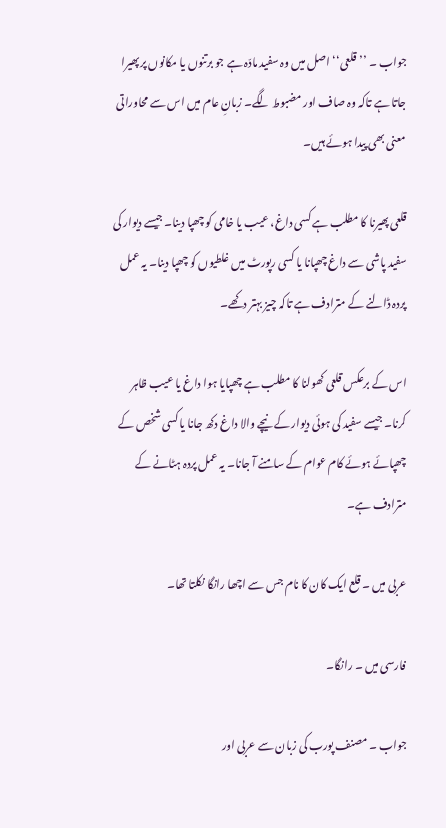جواب ۔ ’’قلعی‘‘ اصل میں وہ سفید مادّہ ہے جو برتنوں یا مکانوں پر پھیرا جاتا ہے تاکہ وہ صاف اور مضبوط لگے۔ زبانِ عام میں اس سے محاوراتی معنی بھی پیدا ہوئے ہیں۔

قلعی پھیرنا کا مطلب ہے کسی داغ، عیب یا خامی کو چھپا دینا۔ جیسے دیوار کی سفید پاشی سے داغ چھپانا یا کسی رپورٹ میں غلطیوں کو چھپا دینا۔ یہ عمل پردہ ڈالنے کے مترادف ہے تاکہ چیز بہتر دکھے۔

اس کے برعکس قلعی کھولنا کا مطلب ہے چھپایا ہوا داغ یا عیب ظاہر کرنا۔ جیسے سفید کی ہوئی دیوار کے نیچے والا داغ دکھ جانا یا کسی شخص کے چھپائے ہوئے کام عوام کے سامنے آ جانا۔ یہ عمل پردہ ہٹانے کے مترادف ہے۔

عربی میں ۔ قلع ایک کان کا نام جس سے اچھا رانگا نکلتا تھا۔

فارسی میں ۔ رانگا۔

جواب ۔ مصنف پورب کی زبان سے عربی اور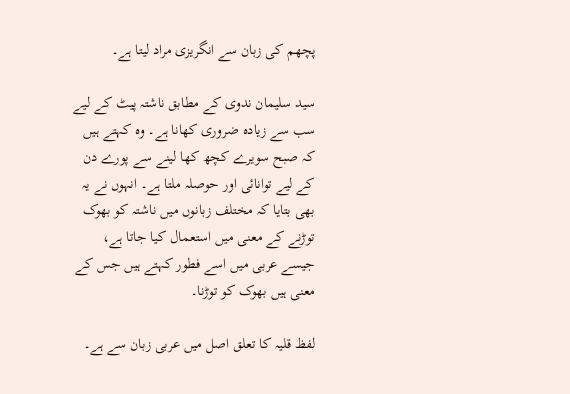پچھم کی زبان سے انگریزی مراد لیتا ہے۔

سید سلیمان ندوی کے مطابق ناشتہ پیٹ کے لیے سب سے زیادہ ضروری کھانا ہے۔ وہ کہتے ہیں کہ صبح سویرے کچھ کھا لینے سے پورے دن کے لیے توانائی اور حوصلہ ملتا ہے۔ انہوں نے یہ بھی بتایا کہ مختلف زبانوں میں ناشتہ کو بھوک توڑنے کے معنی میں استعمال کیا جاتا ہے، جیسے عربی میں اسے فطور کہتے ہیں جس کے معنی ہیں بھوک کو توڑنا۔

لفظ قلیہ کا تعلق اصل میں عربی زبان سے ہے۔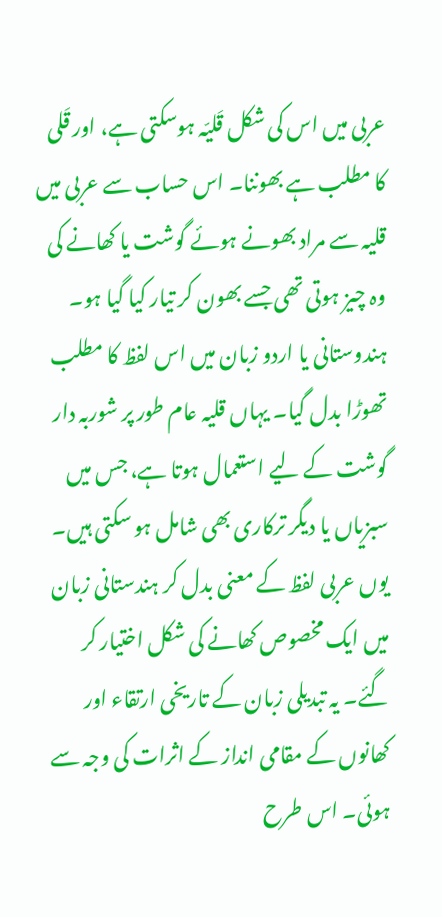عربی میں اس کی شکل قَلیّہ ہوسکتی ہے، اور قَلی کا مطلب ہے بھوننا۔ اس حساب سے عربی میں قلیہ سے مراد بھونے ہوئے گوشت یا کھانے کی وہ چیز ہوتی تھی جسے بھون کر تیار کیا گیا ہو۔ ہندوستانی یا اردو زبان میں اس لفظ کا مطلب تھوڑا بدل گیا۔ یہاں قلیہ عام طور پر شوربہ دار گوشت کے لیے استعمال ہوتا ہے، جس میں سبزیاں یا دیگر ترکاری بھی شامل ہو سکتی ہیں۔ یوں عربی لفظ کے معنی بدل کر ہندستانی زبان میں ایک مخصوص کھانے کی شکل اختیار کر گئے۔ یہ تبدیلی زبان کے تاریخی ارتقاء اور کھانوں کے مقامی انداز کے اثرات کی وجہ سے ہوئی۔ اس طرح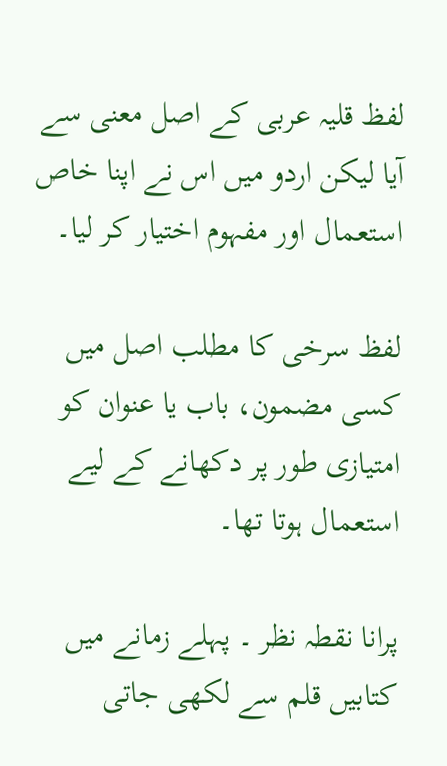لفظ قلیہ عربی کے اصل معنی سے آیا لیکن اردو میں اس نے اپنا خاص استعمال اور مفہوم اختیار کر لیا۔

لفظ سرخی کا مطلب اصل میں کسی مضمون، باب یا عنوان کو امتیازی طور پر دکھانے کے لیے استعمال ہوتا تھا۔

پرانا نقطہ نظر ۔ پہلے زمانے میں کتابیں قلم سے لکھی جاتی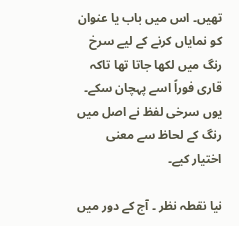تھیں۔ اس میں باب یا عنوان کو نمایاں کرنے کے لیے سرخ رنگ میں لکھا جاتا تھا تاکہ قاری فوراً اسے پہچان سکے۔ یوں سرخی لفظ نے اصل میں رنگ کے لحاظ سے معنی اختیار کیے۔

نیا نقطہ نظر ۔ آج کے دور میں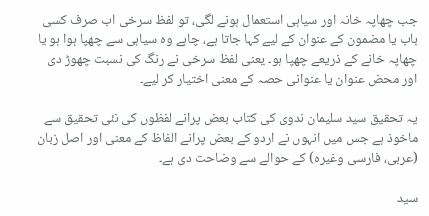جب چھاپہ خانہ اور سیاہی استعمال ہونے لگی، تو لفظ سرخی اب صرف کسی باب یا مضمون کے عنوان کے لیے کہا جاتا ہے، چاہے وہ سیاہی سے چھپا ہوا ہو یا چھاپہ خانے کے ذریعے چھپا ہو۔ یعنی لفظ سرخی نے رنگ کی نسبت چھوڑ دی اور محض عنوان یا عنوانی حصہ کے معنی اختیار کر لیے۔

یہ تحقیق سید سلیمان ندوی کی کتاب بعض پرانے لفظوں کی نئی تحقیق سے ماخوذ ہے جس میں انہوں نے اردو کے بعض پرانے الفاظ کے معنی اور اصل زبان (عربی، فارسی وغیرہ) کے حوالے سے وضاحت دی ہے۔

سید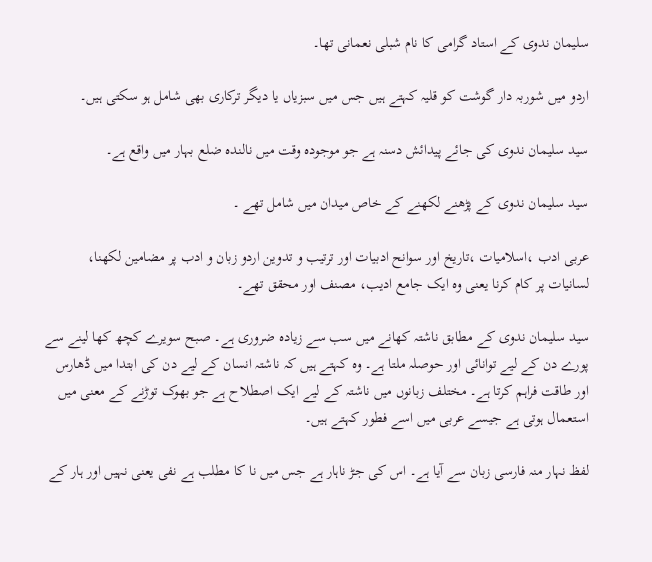سلیمان ندوی کے استاد گرامی کا نام شبلی نعمانی تھا۔

اردو میں شوربہ دار گوشت کو قلیہ کہتے ہیں جس میں سبزیاں یا دیگر ترکاری بھی شامل ہو سکتی ہیں۔

سید سلیمان ندوی کی جائے پیدائش دسنہ ہے جو موجودہ وقت میں نالندہ ضلع بہار میں واقع ہے۔

سید سلیمان ندوی کے پڑھنے لکھنے کے خاص میدان میں شامل تھے ۔

عربی ادب ،اسلامیات ،تاریخ اور سوانح ادبیات اور ترتیب و تدوین اردو زبان و ادب پر مضامین لکھنا، لسانیات پر کام کرنا یعنی وہ ایک جامع ادیب، مصنف اور محقق تھے۔

سید سلیمان ندوی کے مطابق ناشتہ کھانے میں سب سے زیادہ ضروری ہے۔ صبح سویرے کچھ کھا لینے سے پورے دن کے لیے توانائی اور حوصلہ ملتا ہے۔ وہ کہتے ہیں کہ ناشتہ انسان کے لیے دن کی ابتدا میں ڈھارس اور طاقت فراہم کرتا ہے۔ مختلف زبانوں میں ناشتہ کے لیے ایک اصطلاح ہے جو بھوک توڑنے کے معنی میں استعمال ہوتی ہے جیسے عربی میں اسے فطور کہتے ہیں۔

لفظ نہار منہ فارسی زبان سے آیا ہے۔ اس کی جڑ ناہار ہے جس میں نا کا مطلب ہے نفی یعنی نہیں اور ہار کے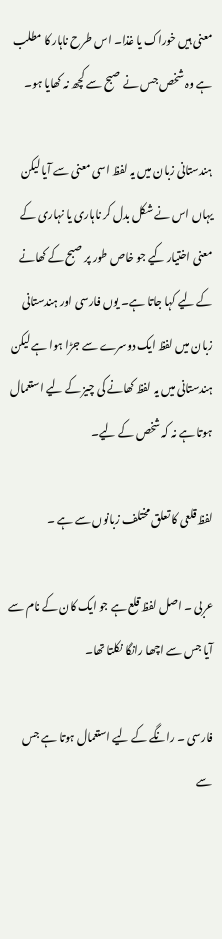معنی ہیں خوراک یا غذا۔ اس طرح ناہار کا مطلب ہے وہ شخص جس نے صبح سے کچھ نہ کھایا ہو۔

ہندستانی زبان میں یہ لفظ اسی معنی سے آیا لیکن یہاں اس نے شکل بدل کر ناہاری یا نہاری کے معنی اختیار کیے جو خاص طور پر صبح کے کھانے کے لیے کہا جاتا ہے۔ یوں فارسی اور ہندستانی زبان میں لفظ ایک دوسرے سے جڑا ہوا ہے لیکن ہندستانی میں یہ لفظ کھانے کی چیز کے لیے استعمال ہوتا ہے نہ کہ شخص کے لیے۔

لفظ قلعی کا تعلق مختلف زبانوں سے ہے ۔

عربی ۔ اصل لفظ قلع ہے جو ایک کان کے نام سے آیا جس سے اچھا رانگا نکلتا تھا۔

فارسی ۔ رانگے کے لیے استعمال ہوتا ہے جس سے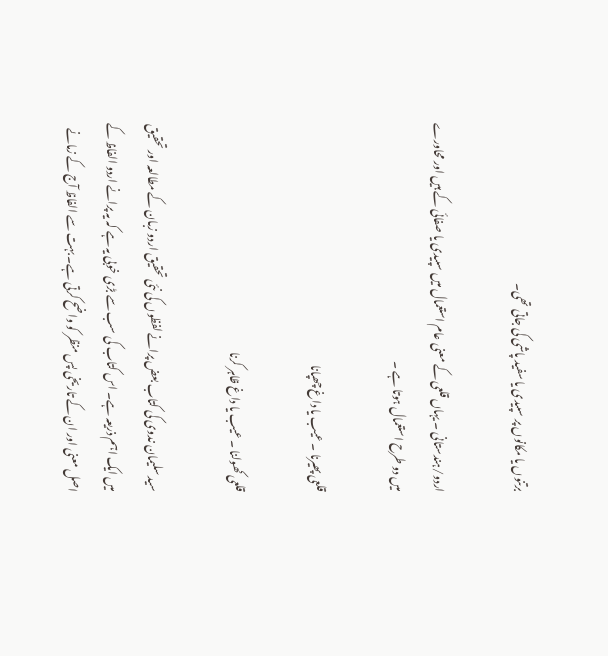برتنوں یا مکانوں پر سپیدی یا سفید پاشی کی جاتی تھی۔

اردو/ہندستانی ۔ یہاں قلعی کے معنی عام استعمال میں سپیدی یا صفائی کے ہیں اور محاورے میں دو طرح استعمال ہوتا ہے ۔

قلعی پھیرنا ۔ عیب یا داغ چھپانا

قلعی کھولنا ۔ عیب یا داغ ظاہر کرنا

سید سلیمان ندوی کی کتاب بعض پرانے لفظوں کی نئی تحقیق اردو زبان کے مطالعہ اور تحقیق میں ایک اہم ذریعہ ہے۔ اس کتاب کی سب سے بڑی خوبی یہ ہے کہ یہ پرانے اردو الفاظ کے اصل معنی اور ان کے تاریخی پس منظر کو واضح کرتی ہے۔ بہت سے الفاظ آج کے زمانے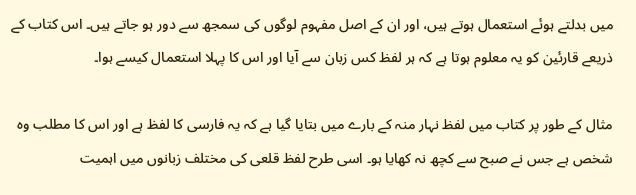میں بدلتے ہوئے استعمال ہوتے ہیں، اور ان کے اصل مفہوم لوگوں کی سمجھ سے دور ہو جاتے ہیں۔ اس کتاب کے ذریعے قارئین کو یہ معلوم ہوتا ہے کہ ہر لفظ کس زبان سے آیا اور اس کا پہلا استعمال کیسے ہوا۔

مثال کے طور پر کتاب میں لفظ نہار منہ کے بارے میں بتایا گیا ہے کہ یہ فارسی کا لفظ ہے اور اس کا مطلب وہ شخص ہے جس نے صبح سے کچھ نہ کھایا ہو۔ اسی طرح لفظ قلعی کی مختلف زبانوں میں اہمیت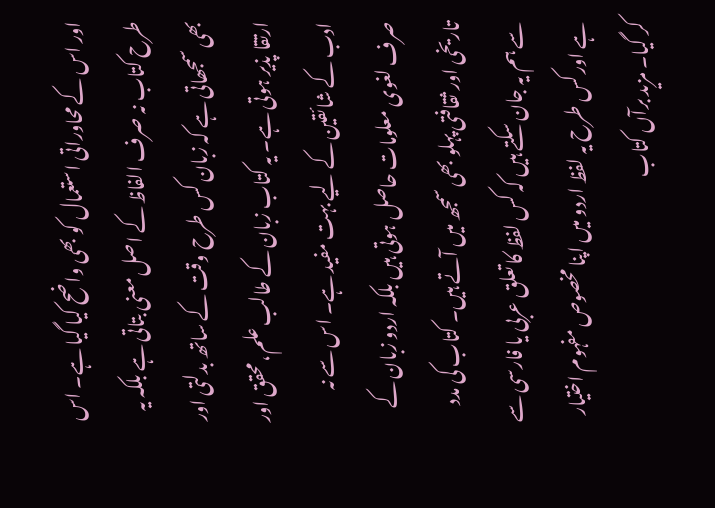اور اس کے محاوراتی استعمال کو بھی واضح کیا گیا ہے۔ اس طرح کتاب نہ صرف الفاظ کے اصل معنی بتاتی ہے بلکہ یہ بھی سمجھاتی ہے کہ زبان کس طرح وقت کے ساتھ بدلتی اور ارتقا پذیر ہوتی ہے۔ یہ کتاب زبان کے طالب علم، محقق اور ادب کے شائقین کے لیے بہت مفید ہے۔ اس سے نہ صرف لغوی معلومات حاصل ہوتی ہیں بلکہ اردو زبان کے تاریخی اور ثقافتی پہلو بھی سمجھ میں آتے ہیں۔ کتاب کی مدد سے ہم یہ جان سکتے ہیں کہ کس لفظ کا تعلق عربی یا فارسی سے ہے اور کس طرح یہ لفظ اردو میں اپنا مخصوص مفہوم اختیار کر گیا۔ مزید برآں کتاب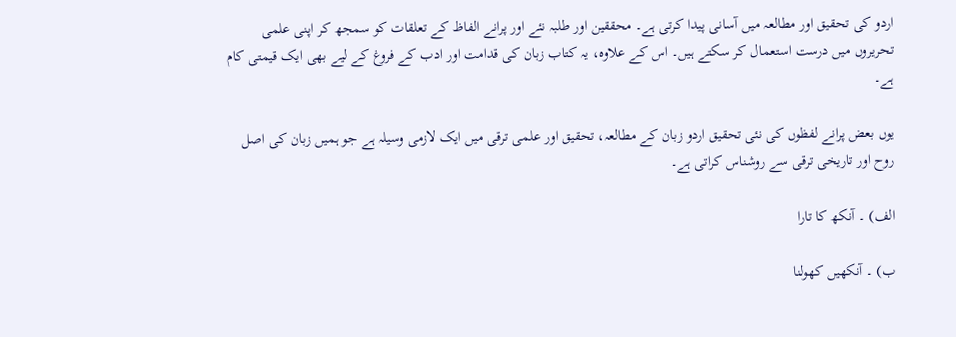اردو کی تحقیق اور مطالعہ میں آسانی پیدا کرتی ہے۔ محققین اور طلبہ نئے اور پرانے الفاظ کے تعلقات کو سمجھ کر اپنی علمی تحریروں میں درست استعمال کر سکتے ہیں۔ اس کے علاوہ، یہ کتاب زبان کی قدامت اور ادب کے فروغ کے لیے بھی ایک قیمتی کام ہے۔

یوں بعض پرانے لفظوں کی نئی تحقیق اردو زبان کے مطالعہ، تحقیق اور علمی ترقی میں ایک لازمی وسیلہ ہے جو ہمیں زبان کی اصل روح اور تاریخی ترقی سے روشناس کراتی ہے۔

الف) ۔ آنکھ کا تارا

ب) ۔ آنکھیں کھولنا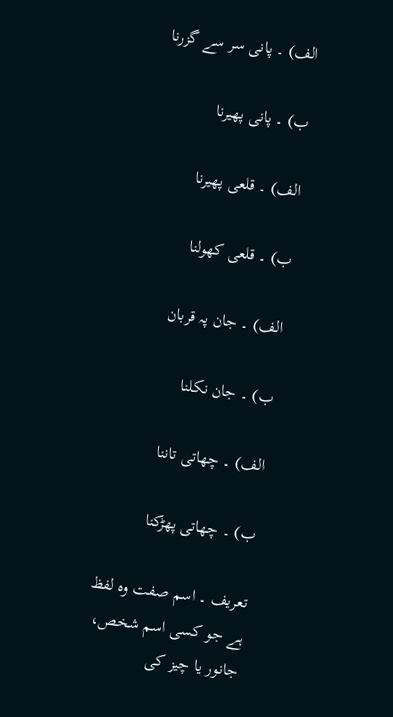الف) ۔ پانی سر سے گزرنا

ب) ۔ پانی پھیرنا

الف) ۔ قلعی پھیرنا

ب) ۔ قلعی کھولنا

الف) ۔ جان پہ قربان

ب) ۔ جان نکلنا

الف) ۔ چھاتی تاننا

ب) ۔ چھاتی پھڑکنا

تعریف ۔ اسم صفت وہ لفظ ہے جو کسی اسم شخص، جانور یا چیز کی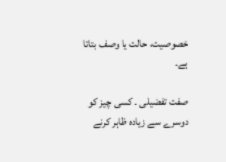خصوصیت، حالت یا وصف بتاتا ہے۔

صفت تفضیلی ۔ کسی چیز کو دوسرے سے زیادہ ظاہر کرنے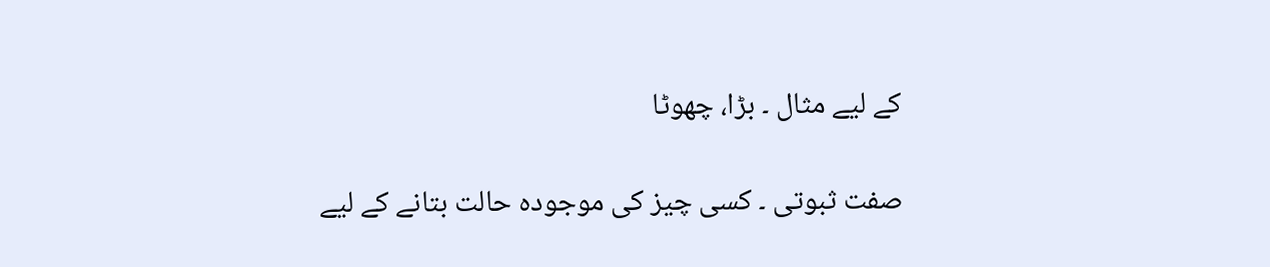کے لیے مثال ۔ بڑا، چھوٹا

صفت ثبوتی ۔ کسی چیز کی موجودہ حالت بتانے کے لیے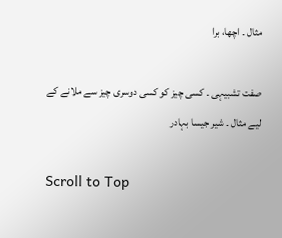مثال ۔ اچھا، برا

صفت تشبیہی ۔ کسی چیز کو کسی دوسری چیز سے ملانے کے لیے مثال ۔ شیر جیسا بہادر

Scroll to Top